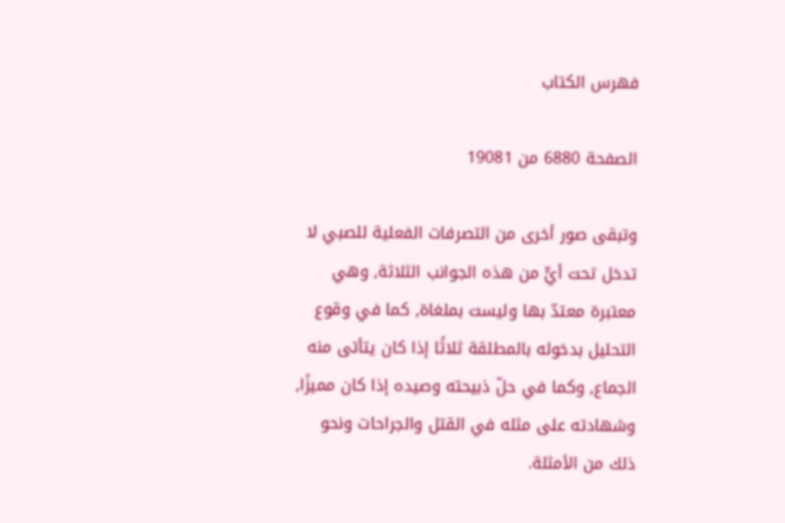فهرس الكتاب

الصفحة 6880 من 19081

وتبقى صور أخرى من التصرفات الفعلية للصبي لا تدخل تحت أيٍّ من هذه الجوانب الثلاثة, وهي معتبرة معتدّ بها وليست بملغاة, كما في وقوع التحليل بدخوله بالمطلقة ثلاثًا إذا كان يتأتى منه الجماع, وكما في حلّ ذبيحته وصيده إذا كان مميزًا, وشهادته على مثله في القتل والجراحات ونحو ذلك من الأمثلة.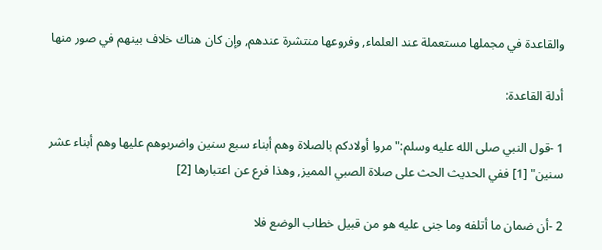والقاعدة في مجملها مستعملة عند العلماء, وفروعها منتشرة عندهم, وإن كان هناك خلاف بينهم في صور منها

أدلة القاعدة:

1 -قول النبي صلى الله عليه وسلم:"مروا أولادكم بالصلاة وهم أبناء سبع سنين واضربوهم عليها وهم أبناء عشر سنين" [1] ففي الحديث الحث على صلاة الصبي المميز, وهذا فرع عن اعتبارها [2]

2 -أن ضمان ما أتلفه وما جنى عليه هو من قبيل خطاب الوضع فلا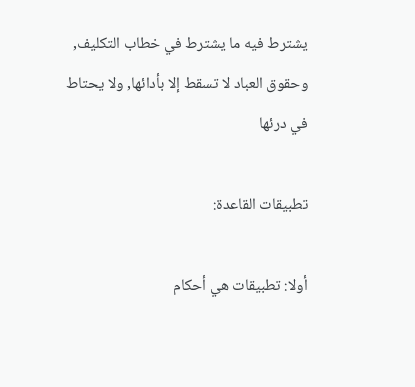يشترط فيه ما يشترط في خطاب التكليف, وحقوق العباد لا تسقط إلا بأدائها, ولا يحتاط في درئها

تطبيقات القاعدة:

أولا: تطبيقات هي أحكام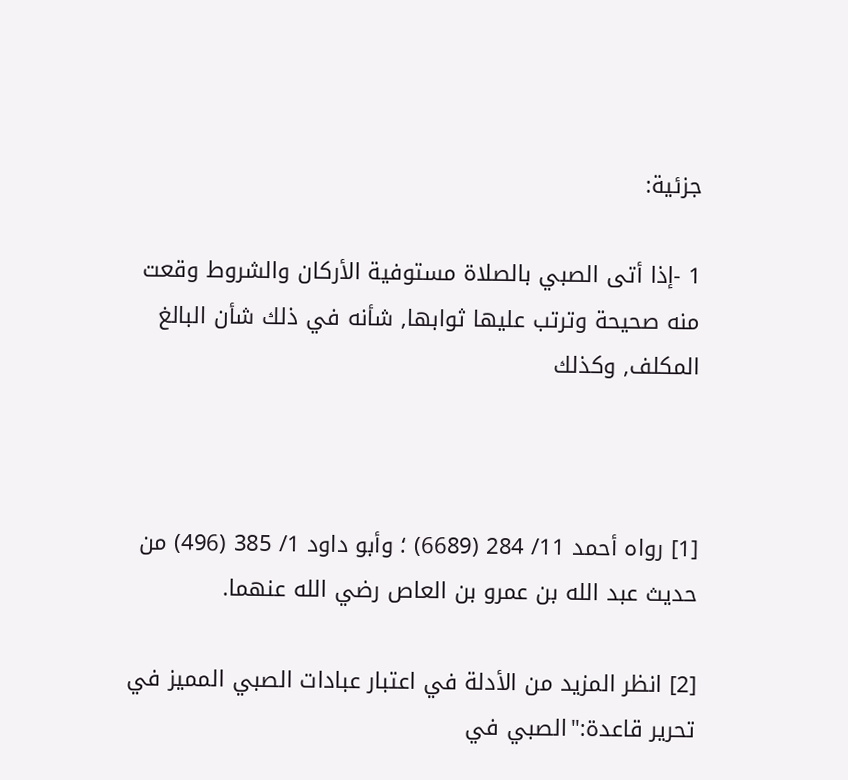جزئية:

1 -إذا أتى الصبي بالصلاة مستوفية الأركان والشروط وقعت منه صحيحة وترتب عليها ثوابها, شأنه في ذلك شأن البالغ المكلف, وكذلك



[1] رواه أحمد 11/ 284 (6689) ؛ وأبو داود 1/ 385 (496) من حديث عبد الله بن عمرو بن العاص رضي الله عنهما.

[2] انظر المزيد من الأدلة في اعتبار عبادات الصبي المميز في تحرير قاعدة:"الصبي في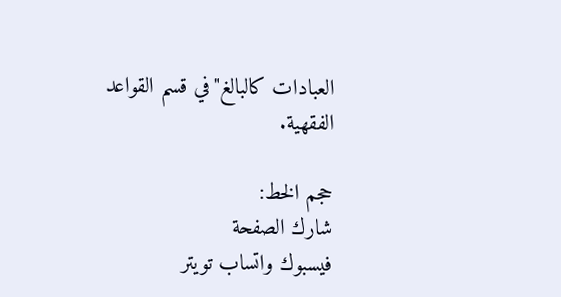العبادات كالبالغ"في قسم القواعد الفقهية.

حجم الخط:
شارك الصفحة
فيسبوك واتساب تويتر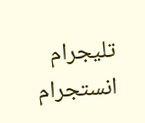تليجرام انستجرام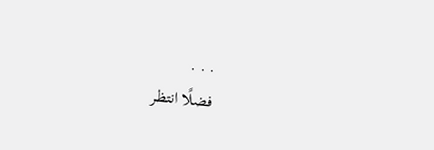. . .
فضلًا انتظر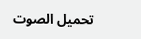تحميل الصوت